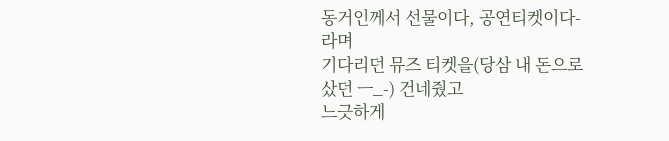동거인께서 선물이다, 공연티켓이다- 라며
기다리던 뮤즈 티켓을(당삼 내 돈으로 샀던 ㅡ_-) 건네줬고
느긋하게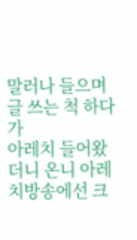말러나 들으며 글 쓰는 척 하다가
아레치 들어왔더니 온니 아레치방송에선 크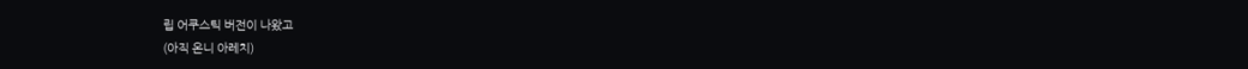립 어쿠스틱 버전이 나왔고
(아직 온니 아레치)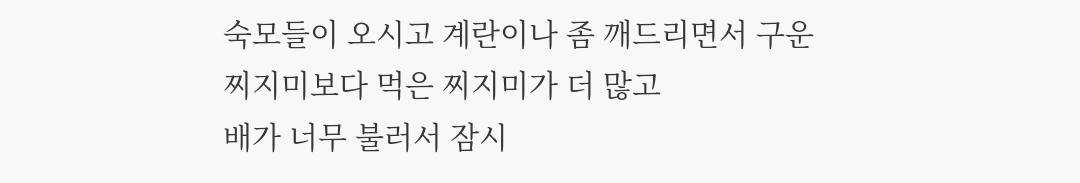숙모들이 오시고 계란이나 좀 깨드리면서 구운 찌지미보다 먹은 찌지미가 더 많고
배가 너무 불러서 잠시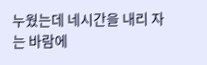누웠는데 네시간을 내리 자는 바람에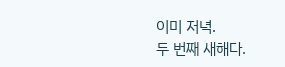이미 저녁.
두 번째 새해다.